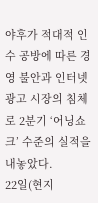야후가 적대적 인수 공방에 따른 경영 불안과 인터넷 광고 시장의 침체로 2분기 ‘어닝쇼크’ 수준의 실적을 내놓았다.
22일(현지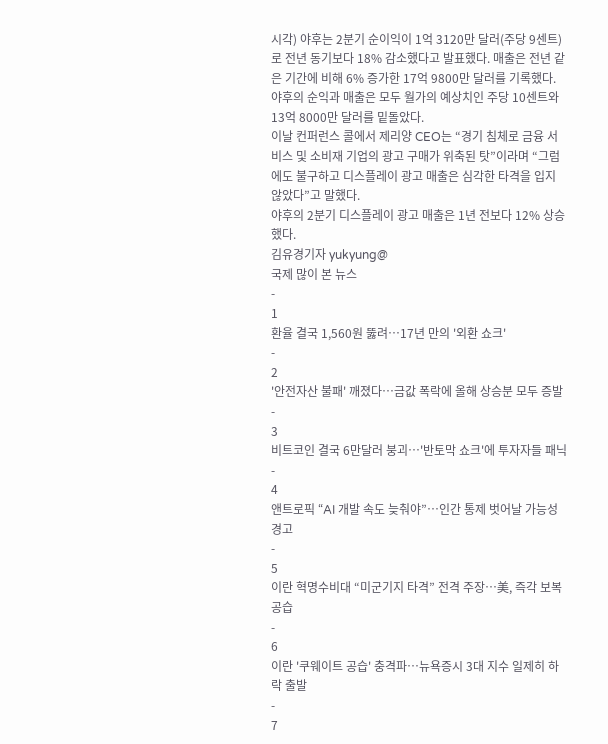시각) 야후는 2분기 순이익이 1억 3120만 달러(주당 9센트)로 전년 동기보다 18% 감소했다고 발표했다. 매출은 전년 같은 기간에 비해 6% 증가한 17억 9800만 달러를 기록했다.
야후의 순익과 매출은 모두 월가의 예상치인 주당 10센트와 13억 8000만 달러를 밑돌았다.
이날 컨퍼런스 콜에서 제리양 CEO는 “경기 침체로 금융 서비스 및 소비재 기업의 광고 구매가 위축된 탓”이라며 “그럼에도 불구하고 디스플레이 광고 매출은 심각한 타격을 입지 않았다”고 말했다.
야후의 2분기 디스플레이 광고 매출은 1년 전보다 12% 상승했다.
김유경기자 yukyung@
국제 많이 본 뉴스
-
1
환율 결국 1,560원 뚫려…17년 만의 '외환 쇼크'
-
2
'안전자산 불패' 깨졌다…금값 폭락에 올해 상승분 모두 증발
-
3
비트코인 결국 6만달러 붕괴…'반토막 쇼크'에 투자자들 패닉
-
4
앤트로픽 “AI 개발 속도 늦춰야”…인간 통제 벗어날 가능성 경고
-
5
이란 혁명수비대 “미군기지 타격” 전격 주장…美, 즉각 보복 공습
-
6
이란 '쿠웨이트 공습' 충격파…뉴욕증시 3대 지수 일제히 하락 출발
-
7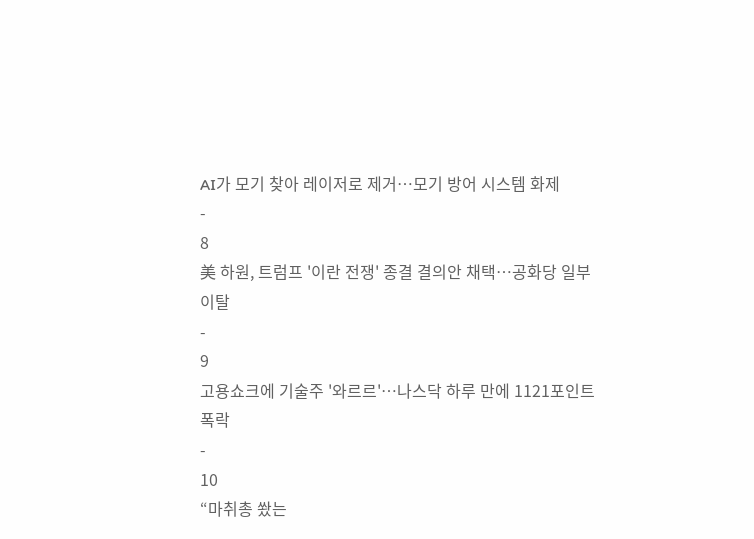AI가 모기 찾아 레이저로 제거…모기 방어 시스템 화제
-
8
美 하원, 트럼프 '이란 전쟁' 종결 결의안 채택…공화당 일부 이탈
-
9
고용쇼크에 기술주 '와르르'…나스닥 하루 만에 1121포인트 폭락
-
10
“마취총 쐈는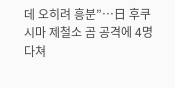데 오히려 흥분”…日 후쿠시마 제철소 곰 공격에 4명 다쳐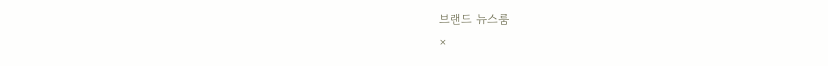브랜드 뉴스룸
×